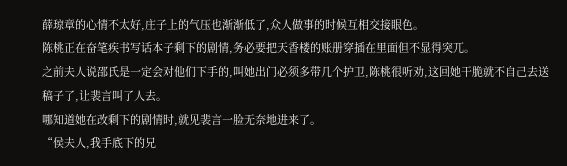薛琼章的心情不太好,庄子上的气压也渐渐低了,众人做事的时候互相交接眼色。
陈桃正在奋笔疾书写话本子剩下的剧情,务必要把天香楼的账册穿插在里面但不显得突兀。
之前夫人说邵氏是一定会对他们下手的,叫她出门必须多带几个护卫,陈桃很听劝,这回她干脆就不自己去送稿子了,让裴言叫了人去。
哪知道她在改剩下的剧情时,就见裴言一脸无奈地进来了。
“侯夫人,我手底下的兄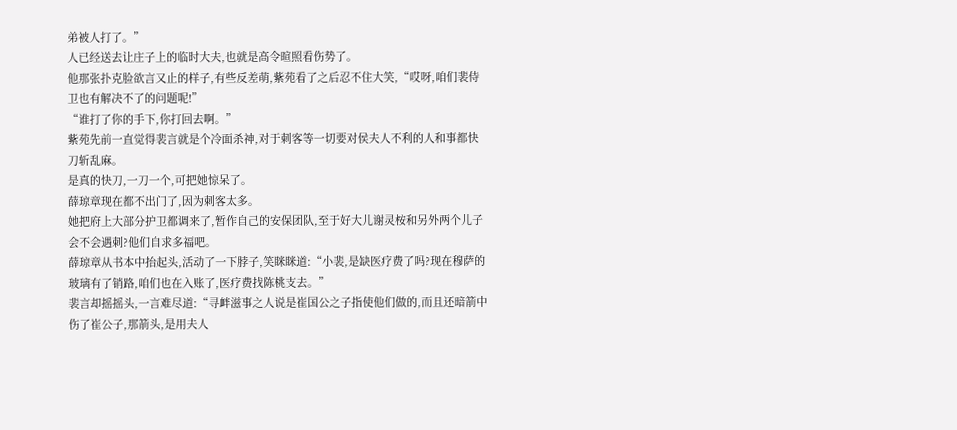弟被人打了。”
人已经送去让庄子上的临时大夫,也就是高令暄照看伤势了。
他那张扑克脸欲言又止的样子,有些反差萌,紫苑看了之后忍不住大笑,“哎呀,咱们裴侍卫也有解决不了的问题呢!”
“谁打了你的手下,你打回去啊。”
紫苑先前一直觉得裴言就是个冷面杀神,对于刺客等一切要对侯夫人不利的人和事都快刀斩乱麻。
是真的快刀,一刀一个,可把她惊呆了。
薛琼章现在都不出门了,因为刺客太多。
她把府上大部分护卫都调来了,暂作自己的安保团队,至于好大儿谢灵桉和另外两个儿子会不会遇刺?他们自求多福吧。
薛琼章从书本中抬起头,活动了一下脖子,笑眯眯道:“小裴,是缺医疗费了吗?现在穆萨的玻璃有了销路,咱们也在入账了,医疗费找陈桃支去。”
裴言却摇摇头,一言难尽道:“寻衅滋事之人说是崔国公之子指使他们做的,而且还暗箭中伤了崔公子,那箭头,是用夫人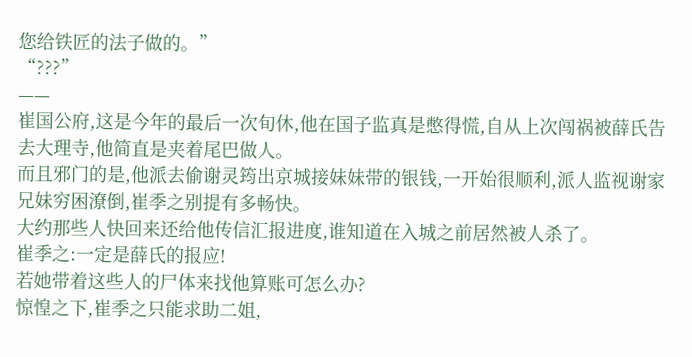您给铁匠的法子做的。”
“???”
——
崔国公府,这是今年的最后一次旬休,他在国子监真是憋得慌,自从上次闯祸被薛氏告去大理寺,他简直是夹着尾巴做人。
而且邪门的是,他派去偷谢灵筠出京城接妹妹带的银钱,一开始很顺利,派人监视谢家兄妹穷困潦倒,崔季之别提有多畅快。
大约那些人快回来还给他传信汇报进度,谁知道在入城之前居然被人杀了。
崔季之:一定是薛氏的报应!
若她带着这些人的尸体来找他算账可怎么办?
惊惶之下,崔季之只能求助二姐,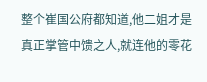整个崔国公府都知道,他二姐才是真正掌管中馈之人,就连他的零花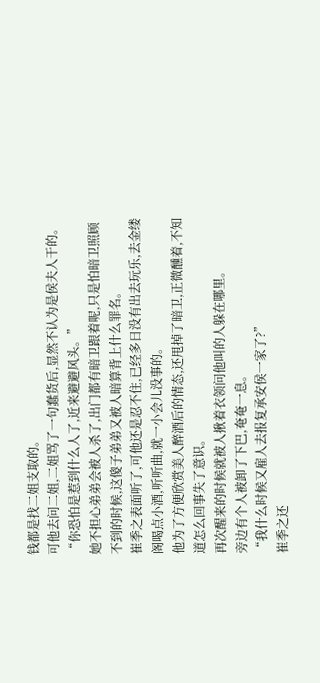钱都是找二姐支取的。
可他去问二姐,二姐骂了一句蠢货后,显然不认为是侯夫人干的。
“你恐怕是惹到什么人了,近来避避风头。”
她不担心弟弟会被人杀了,出门都有暗卫跟着呢,只是怕暗卫照顾不到的时候,这傻子弟弟又被人暗算背上什么罪名。
崔季之表面听了,可他还是忍不住,已经多日没有出去玩乐,去金缕阁喝点小酒,听听曲,就一小会儿没事的。
他为了方便欣赏美人醉酒后的情态,还甩掉了暗卫,正微醺着,不知道怎么回事失了意识。
再次醒来的时候就被人揪着衣领问他叫的人躲在哪里。
旁边有个人被卸了下巴,奄奄一息。
“我什么时候又雇人去报复承安侯一家了?”
崔季之还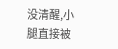没清醒,小腿直接被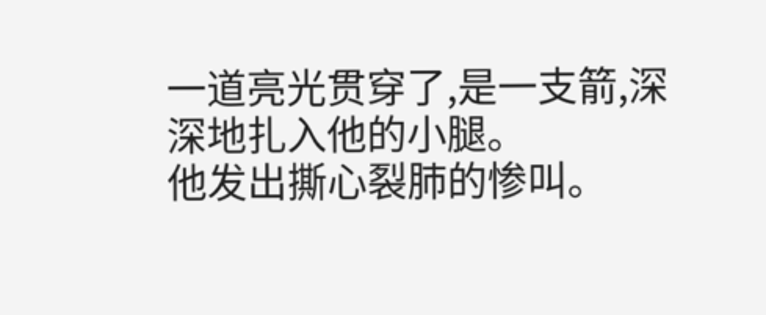一道亮光贯穿了,是一支箭,深深地扎入他的小腿。
他发出撕心裂肺的惨叫。